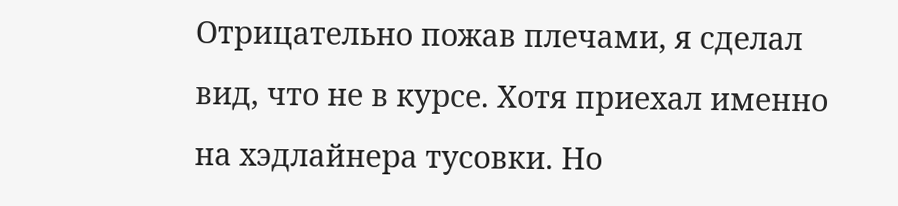Отрицательно пожав плечами, я сделал вид, что не в курсе. Хотя приехал именно на хэдлайнера тусовки. Но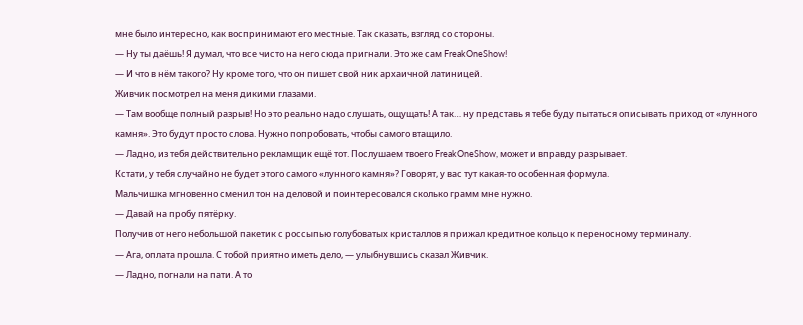мне было интересно, как воспринимают его местные. Так сказать, взгляд со стороны.
— Ну ты даёшь! Я думал, что все чисто на него сюда пригнали. Это же сам FreakOneShow!
— И что в нём такого? Ну кроме того, что он пишет свой ник архаичной латиницей.
Живчик посмотрел на меня дикими глазами.
— Там вообще полный разрыв! Но это реально надо слушать, ощущать! А так… ну представь я тебе буду пытаться описывать приход от «лунного камня». Это будут просто слова. Нужно попробовать, чтобы самого втащило.
— Ладно, из тебя действительно рекламщик ещё тот. Послушаем твоего FreakOneShow, может и вправду разрывает.
Кстати, у тебя случайно не будет этого самого «лунного камня»? Говорят, у вас тут какая-то особенная формула.
Мальчишка мгновенно сменил тон на деловой и поинтересовался сколько грамм мне нужно.
— Давай на пробу пятёрку.
Получив от него небольшой пакетик с россыпью голубоватых кристаллов я прижал кредитное кольцо к переносному терминалу.
— Ага, оплата прошла. С тобой приятно иметь дело, — улыбнувшись сказал Живчик.
— Ладно, погнали на пати. А то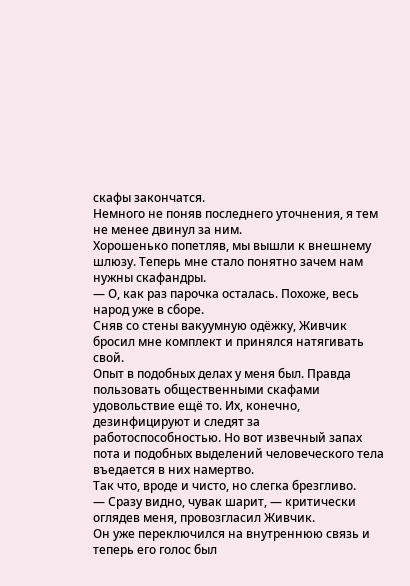скафы закончатся.
Немного не поняв последнего уточнения, я тем не менее двинул за ним.
Хорошенько попетляв, мы вышли к внешнему шлюзу. Теперь мне стало понятно зачем нам нужны скафандры.
— О, как раз парочка осталась. Похоже, весь народ уже в сборе.
Сняв со стены вакуумную одёжку, Живчик бросил мне комплект и принялся натягивать свой.
Опыт в подобных делах у меня был. Правда пользовать общественными скафами удовольствие ещё то. Их, конечно, дезинфицируют и следят за работоспособностью. Но вот извечный запах пота и подобных выделений человеческого тела въедается в них намертво.
Так что, вроде и чисто, но слегка брезгливо.
— Сразу видно, чувак шарит, — критически оглядев меня, провозгласил Живчик.
Он уже переключился на внутреннюю связь и теперь его голос был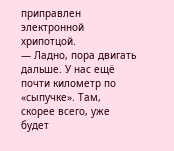приправлен электронной хрипотцой.
— Ладно, пора двигать дальше. У нас ещё почти километр по «сыпучке». Там, скорее всего, уже будет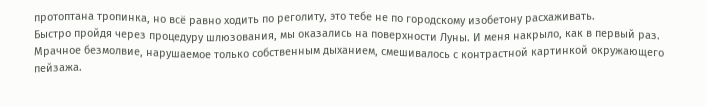протоптана тропинка, но всё равно ходить по реголиту, это тебе не по городскому изобетону расхаживать.
Быстро пройдя через процедуру шлюзования, мы оказались на поверхности Луны. И меня накрыло, как в первый раз.
Мрачное безмолвие, нарушаемое только собственным дыханием, смешивалось с контрастной картинкой окружающего пейзажа.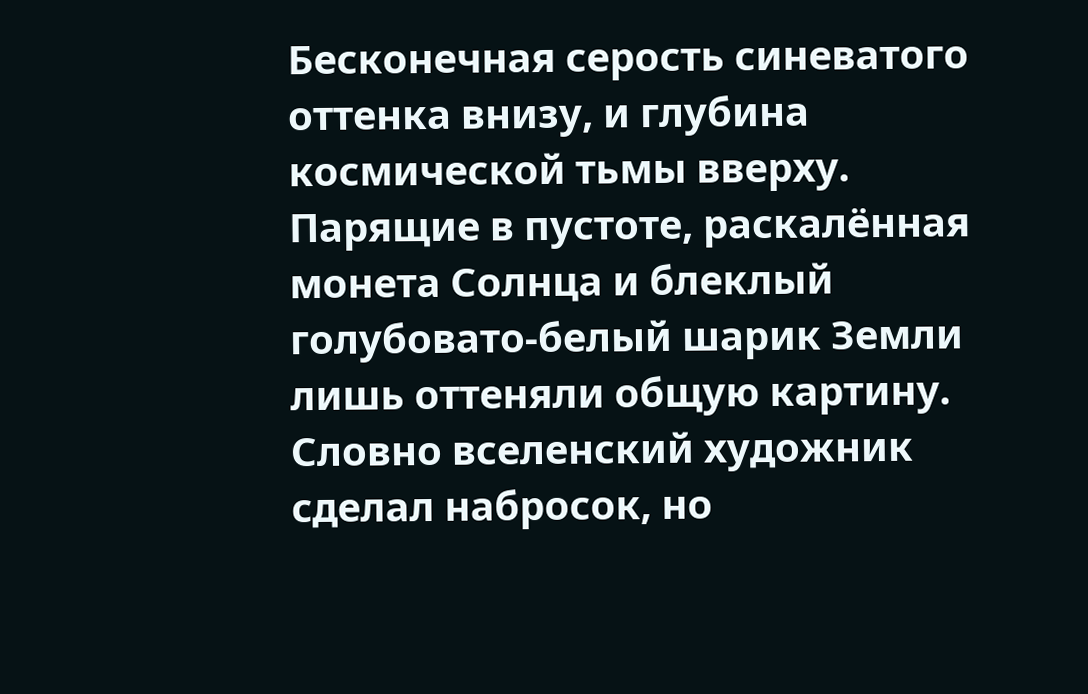Бесконечная серость синеватого оттенка внизу, и глубина космической тьмы вверху. Парящие в пустоте, раскалённая монета Солнца и блеклый голубовато-белый шарик Земли лишь оттеняли общую картину. Словно вселенский художник сделал набросок, но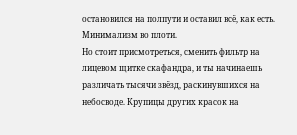остановился на полпути и оставил всё, как есть.
Минимализм во плоти.
Но стоит присмотреться, сменить фильтр на лицевом щитке скафандра, и ты начинаешь различать тысячи звёзд, раскинувшихся на небосводе. Крупицы других красок на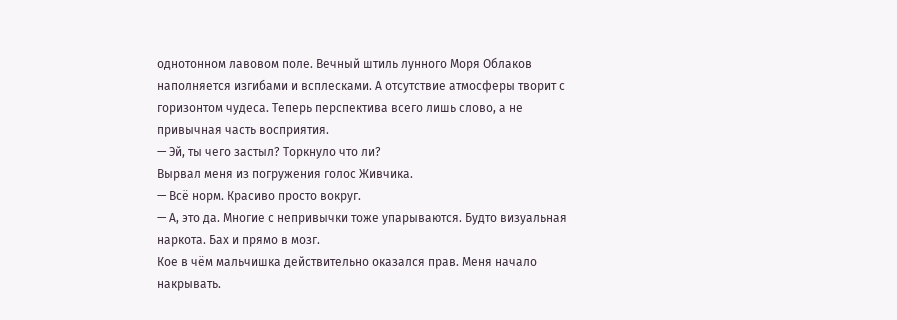однотонном лавовом поле. Вечный штиль лунного Моря Облаков наполняется изгибами и всплесками. А отсутствие атмосферы творит с горизонтом чудеса. Теперь перспектива всего лишь слово, а не привычная часть восприятия.
— Эй, ты чего застыл? Торкнуло что ли?
Вырвал меня из погружения голос Живчика.
— Всё норм. Красиво просто вокруг.
— А, это да. Многие с непривычки тоже упарываются. Будто визуальная наркота. Бах и прямо в мозг.
Кое в чём мальчишка действительно оказался прав. Меня начало накрывать.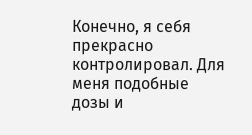Конечно, я себя прекрасно контролировал. Для меня подобные дозы и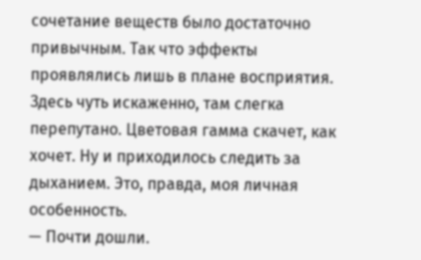сочетание веществ было достаточно привычным. Так что эффекты проявлялись лишь в плане восприятия. Здесь чуть искаженно, там слегка перепутано. Цветовая гамма скачет, как хочет. Ну и приходилось следить за дыханием. Это, правда, моя личная особенность.
— Почти дошли.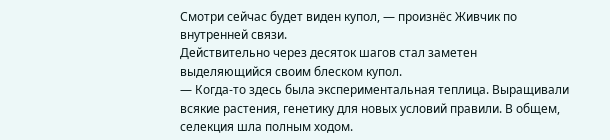Смотри сейчас будет виден купол, — произнёс Живчик по внутренней связи.
Действительно через десяток шагов стал заметен выделяющийся своим блеском купол.
— Когда-то здесь была экспериментальная теплица. Выращивали всякие растения, генетику для новых условий правили. В общем, селекция шла полным ходом.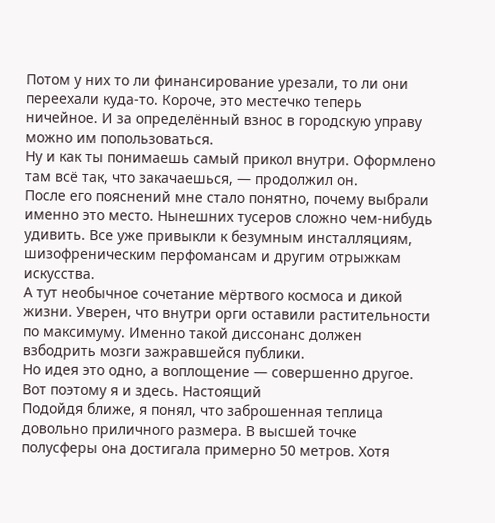Потом у них то ли финансирование урезали, то ли они переехали куда-то. Короче, это местечко теперь ничейное. И за определённый взнос в городскую управу можно им попользоваться.
Ну и как ты понимаешь самый прикол внутри. Оформлено там всё так, что закачаешься, — продолжил он.
После его пояснений мне стало понятно, почему выбрали именно это место. Нынешних тусеров сложно чем-нибудь удивить. Все уже привыкли к безумным инсталляциям, шизофреническим перфомансам и другим отрыжкам искусства.
А тут необычное сочетание мёртвого космоса и дикой жизни. Уверен, что внутри орги оставили растительности по максимуму. Именно такой диссонанс должен взбодрить мозги зажравшейся публики.
Но идея это одно, а воплощение — совершенно другое. Вот поэтому я и здесь. Настоящий
Подойдя ближе, я понял, что заброшенная теплица довольно приличного размера. В высшей точке полусферы она достигала примерно 50 метров. Хотя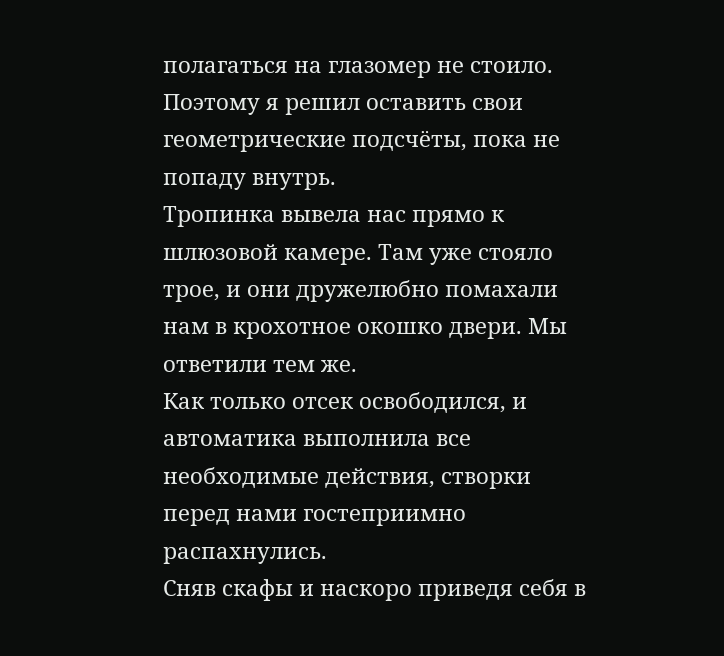полагаться на глазомер не стоило. Поэтому я решил оставить свои геометрические подсчёты, пока не попаду внутрь.
Тропинка вывела нас прямо к шлюзовой камере. Там уже стояло трое, и они дружелюбно помахали нам в крохотное окошко двери. Мы ответили тем же.
Как только отсек освободился, и автоматика выполнила все необходимые действия, створки перед нами гостеприимно распахнулись.
Сняв скафы и наскоро приведя себя в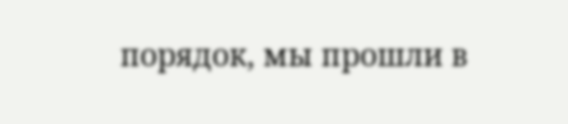порядок, мы прошли в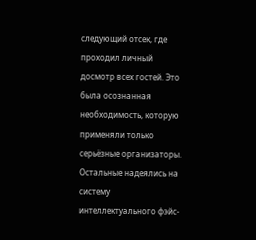следующий отсек, где проходил личный досмотр всех гостей. Это была осознанная необходимость, которую применяли только серьёзные организаторы. Остальные надеялись на систему интеллектуального фэйс-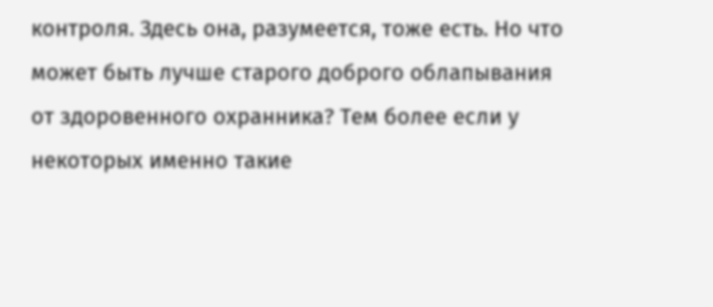контроля. Здесь она, разумеется, тоже есть. Но что может быть лучше старого доброго облапывания от здоровенного охранника? Тем более если у некоторых именно такие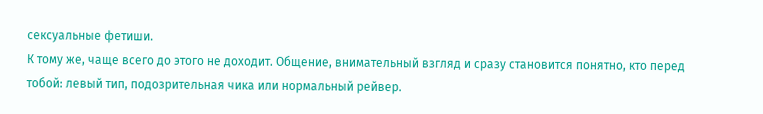сексуальные фетиши.
К тому же, чаще всего до этого не доходит. Общение, внимательный взгляд и сразу становится понятно, кто перед тобой: левый тип, подозрительная чика или нормальный рейвер.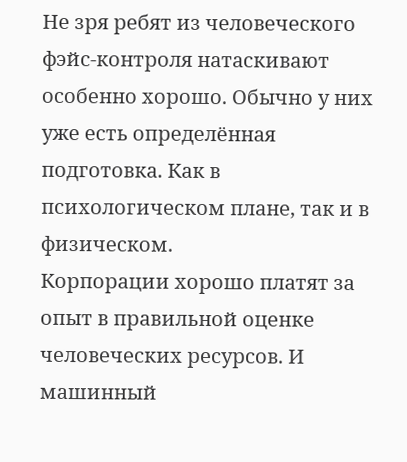Не зря ребят из человеческого фэйс-контроля натаскивают особенно хорошо. Обычно у них уже есть определённая подготовка. Как в психологическом плане, так и в физическом.
Корпорации хорошо платят за опыт в правильной оценке человеческих ресурсов. И машинный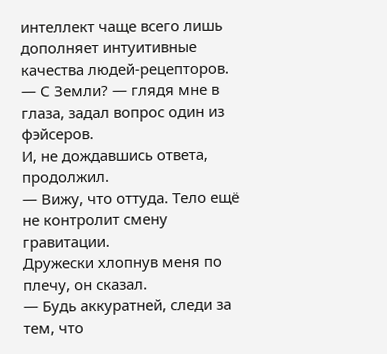интеллект чаще всего лишь дополняет интуитивные качества людей-рецепторов.
— С Земли? — глядя мне в глаза, задал вопрос один из фэйсеров.
И, не дождавшись ответа, продолжил.
— Вижу, что оттуда. Тело ещё не контролит смену гравитации.
Дружески хлопнув меня по плечу, он сказал.
— Будь аккуратней, следи за тем, что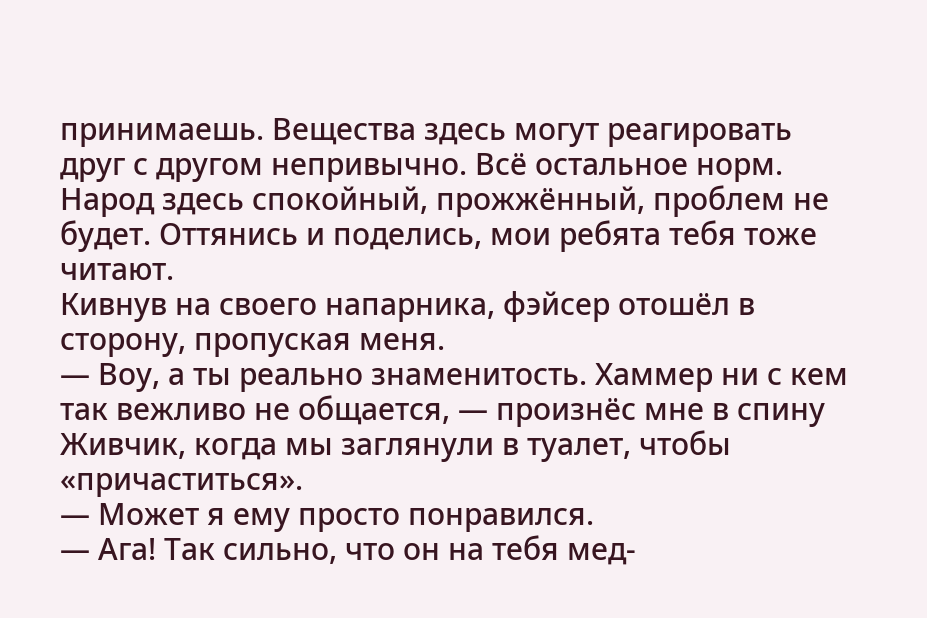принимаешь. Вещества здесь могут реагировать друг с другом непривычно. Всё остальное норм. Народ здесь спокойный, прожжённый, проблем не будет. Оттянись и поделись, мои ребята тебя тоже читают.
Кивнув на своего напарника, фэйсер отошёл в сторону, пропуская меня.
— Воу, а ты реально знаменитость. Хаммер ни с кем так вежливо не общается, — произнёс мне в спину Живчик, когда мы заглянули в туалет, чтобы «причаститься».
— Может я ему просто понравился.
— Ага! Так сильно, что он на тебя мед-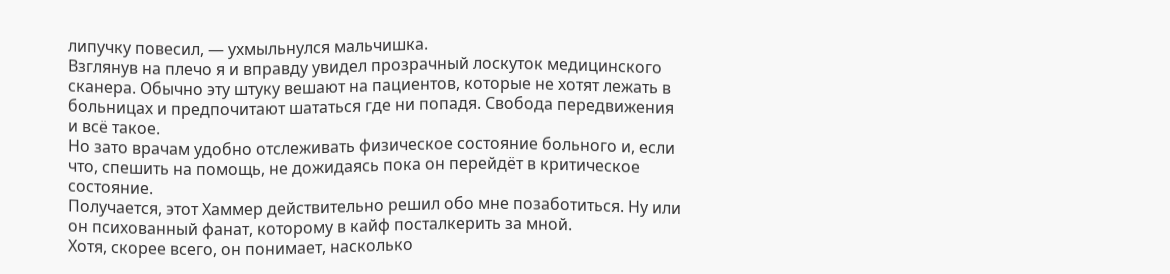липучку повесил, — ухмыльнулся мальчишка.
Взглянув на плечо я и вправду увидел прозрачный лоскуток медицинского сканера. Обычно эту штуку вешают на пациентов, которые не хотят лежать в больницах и предпочитают шататься где ни попадя. Свобода передвижения и всё такое.
Но зато врачам удобно отслеживать физическое состояние больного и, если что, спешить на помощь, не дожидаясь пока он перейдёт в критическое состояние.
Получается, этот Хаммер действительно решил обо мне позаботиться. Ну или он психованный фанат, которому в кайф посталкерить за мной.
Хотя, скорее всего, он понимает, насколько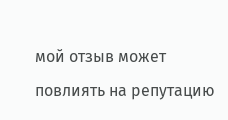мой отзыв может повлиять на репутацию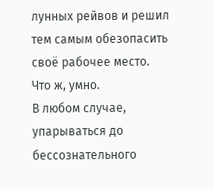лунных рейвов и решил тем самым обезопасить своё рабочее место.
Что ж, умно.
В любом случае, упарываться до бессознательного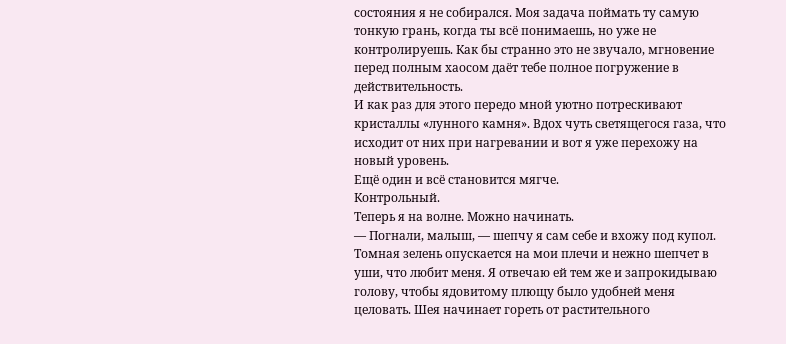состояния я не собирался. Моя задача поймать ту самую тонкую грань, когда ты всё понимаешь, но уже не контролируешь. Как бы странно это не звучало, мгновение перед полным хаосом даёт тебе полное погружение в действительность.
И как раз для этого передо мной уютно потрескивают кристаллы «лунного камня». Вдох чуть светящегося газа, что исходит от них при нагревании и вот я уже перехожу на новый уровень.
Ещё один и всё становится мягче.
Контрольный.
Теперь я на волне. Можно начинать.
— Погнали, малыш, — шепчу я сам себе и вхожу под купол.
Томная зелень опускается на мои плечи и нежно шепчет в уши, что любит меня. Я отвечаю ей тем же и запрокидываю голову, чтобы ядовитому плющу было удобней меня целовать. Шея начинает гореть от растительного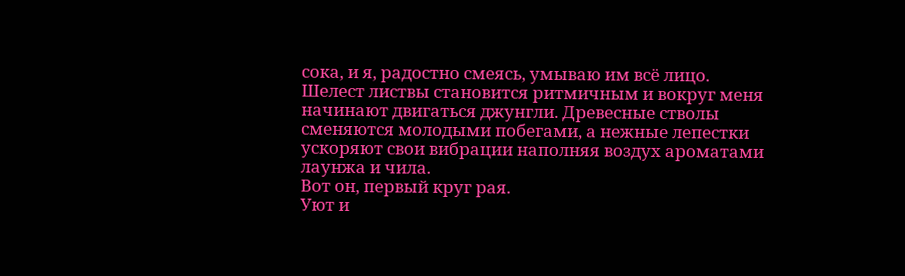сока, и я, радостно смеясь, умываю им всё лицо.
Шелест листвы становится ритмичным и вокруг меня начинают двигаться джунгли. Древесные стволы сменяются молодыми побегами, а нежные лепестки ускоряют свои вибрации наполняя воздух ароматами лаунжа и чила.
Вот он, первый круг рая.
Уют и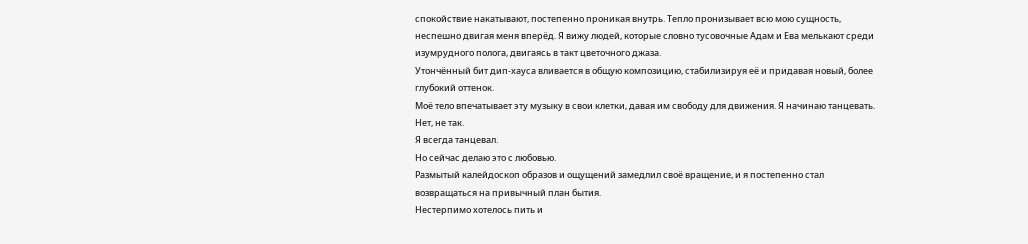спокойствие накатывают, постепенно проникая внутрь. Тепло пронизывает всю мою сущность, неспешно двигая меня вперёд. Я вижу людей, которые словно тусовочные Адам и Ева мелькают среди изумрудного полога, двигаясь в такт цветочного джаза.
Утончённый бит дип-хауса вливается в общую композицию, стабилизируя её и придавая новый, более глубокий оттенок.
Моё тело впечатывает эту музыку в свои клетки, давая им свободу для движения. Я начинаю танцевать.
Нет, не так.
Я всегда танцевал.
Но сейчас делаю это с любовью.
Размытый калейдоскоп образов и ощущений замедлил своё вращение, и я постепенно стал возвращаться на привычный план бытия.
Нестерпимо хотелось пить и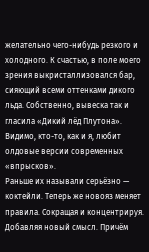желательно чего-нибудь резкого и холодного. К счастью, в поле моего зрения выкристаллизовался бар, сияющий всеми оттенками дикого льда. Собственно, вывеска так и гласила «Дикий лёд Плутона». Видимо, кто-то, как и я, любит олдовые версии современных «впрысков».
Раньше их называли серьёзно — коктейли. Теперь же новояз меняет правила. Сокращая и концентрируя. Добавляя новый смысл. Причём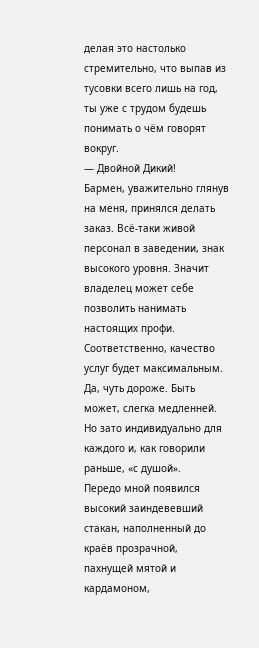делая это настолько стремительно, что выпав из тусовки всего лишь на год, ты уже с трудом будешь понимать о чём говорят вокруг.
— Двойной Дикий!
Бармен, уважительно глянув на меня, принялся делать заказ. Всё-таки живой персонал в заведении, знак высокого уровня. Значит владелец может себе позволить нанимать настоящих профи. Соответственно, качество услуг будет максимальным.
Да, чуть дороже. Быть может, слегка медленней. Но зато индивидуально для каждого и, как говорили раньше, «с душой».
Передо мной появился высокий заиндевевший стакан, наполненный до краёв прозрачной, пахнущей мятой и кардамоном,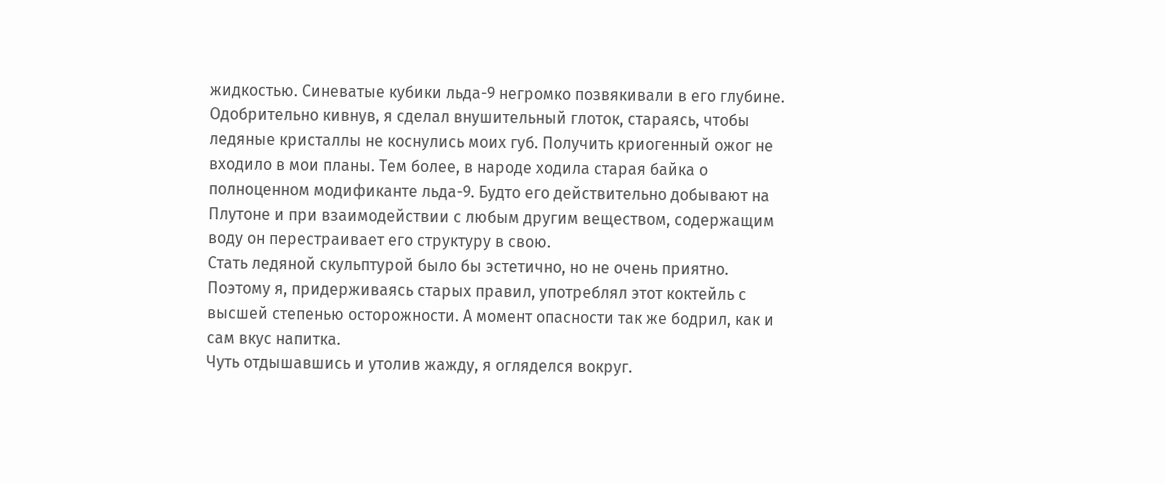жидкостью. Синеватые кубики льда-9 негромко позвякивали в его глубине.
Одобрительно кивнув, я сделал внушительный глоток, стараясь, чтобы ледяные кристаллы не коснулись моих губ. Получить криогенный ожог не входило в мои планы. Тем более, в народе ходила старая байка о полноценном модификанте льда-9. Будто его действительно добывают на Плутоне и при взаимодействии с любым другим веществом, содержащим воду он перестраивает его структуру в свою.
Стать ледяной скульптурой было бы эстетично, но не очень приятно. Поэтому я, придерживаясь старых правил, употреблял этот коктейль с высшей степенью осторожности. А момент опасности так же бодрил, как и сам вкус напитка.
Чуть отдышавшись и утолив жажду, я огляделся вокруг.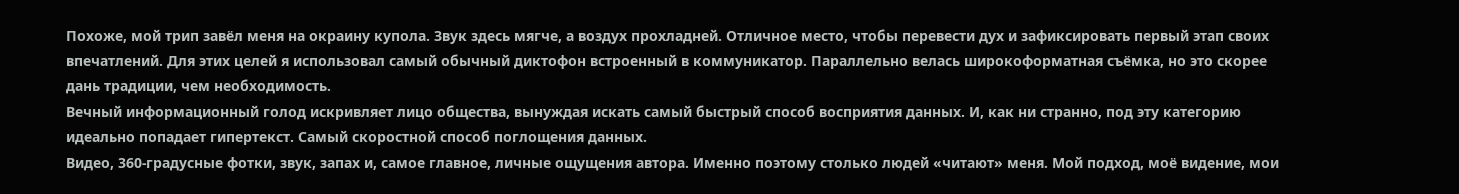Похоже, мой трип завёл меня на окраину купола. Звук здесь мягче, а воздух прохладней. Отличное место, чтобы перевести дух и зафиксировать первый этап своих впечатлений. Для этих целей я использовал самый обычный диктофон встроенный в коммуникатор. Параллельно велась широкоформатная съёмка, но это скорее дань традиции, чем необходимость.
Вечный информационный голод искривляет лицо общества, вынуждая искать самый быстрый способ восприятия данных. И, как ни странно, под эту категорию идеально попадает гипертекст. Самый скоростной способ поглощения данных.
Видео, 360-градусные фотки, звук, запах и, самое главное, личные ощущения автора. Именно поэтому столько людей «читают» меня. Мой подход, моё видение, мои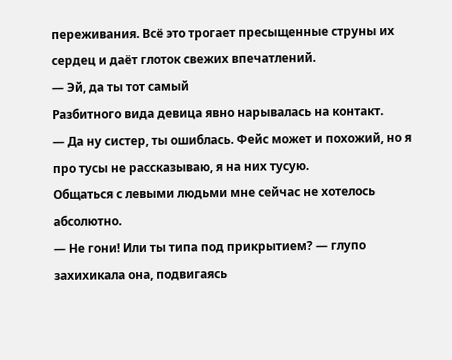переживания. Всё это трогает пресыщенные струны их сердец и даёт глоток свежих впечатлений.
— Эй, да ты тот самый
Разбитного вида девица явно нарывалась на контакт.
— Да ну систер, ты ошиблась. Фейс может и похожий, но я про тусы не рассказываю, я на них тусую.
Общаться с левыми людьми мне сейчас не хотелось абсолютно.
— Не гони! Или ты типа под прикрытием? — глупо захихикала она, подвигаясь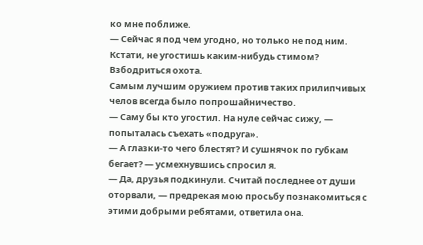ко мне поближе.
— Сейчас я под чем угодно, но только не под ним. Кстати, не угостишь каким-нибудь стимом? Взбодриться охота.
Самым лучшим оружием против таких прилипчивых челов всегда было попрошайничество.
— Саму бы кто угостил. На нуле сейчас сижу, — попыталась съехать «подруга».
— А глазки-то чего блестят? И сушнячок по губкам бегает? — усмехнувшись спросил я.
— Да, друзья подкинули. Считай последнее от души оторвали, — предрекая мою просьбу познакомиться с этими добрыми ребятами, ответила она.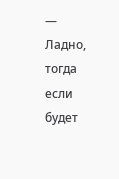— Ладно, тогда если будет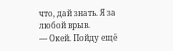что, дай знать. Я за любой врыв.
— Окей. Пойду ещё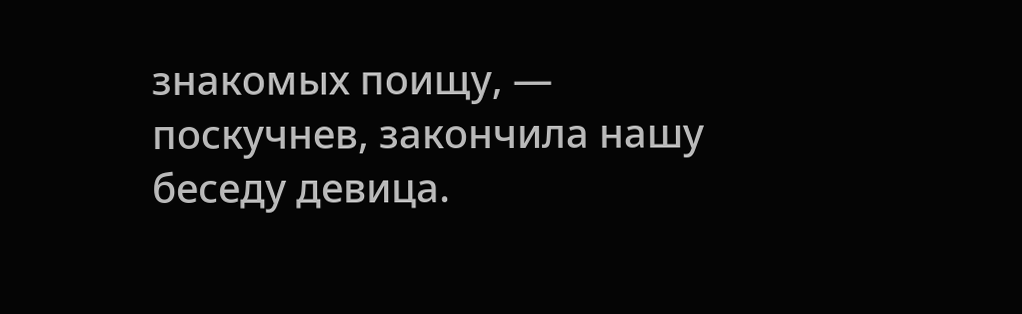знакомых поищу, — поскучнев, закончила нашу беседу девица.